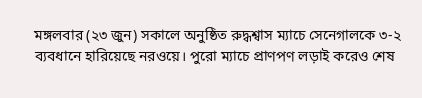মঙ্গলবার (২৩ জুন) সকালে অনুষ্ঠিত রুদ্ধশ্বাস ম্যাচে সেনেগালকে ৩-২ ব্যবধানে হারিয়েছে নরওয়ে। পুরো ম্যাচে প্রাণপণ লড়াই করেও শেষ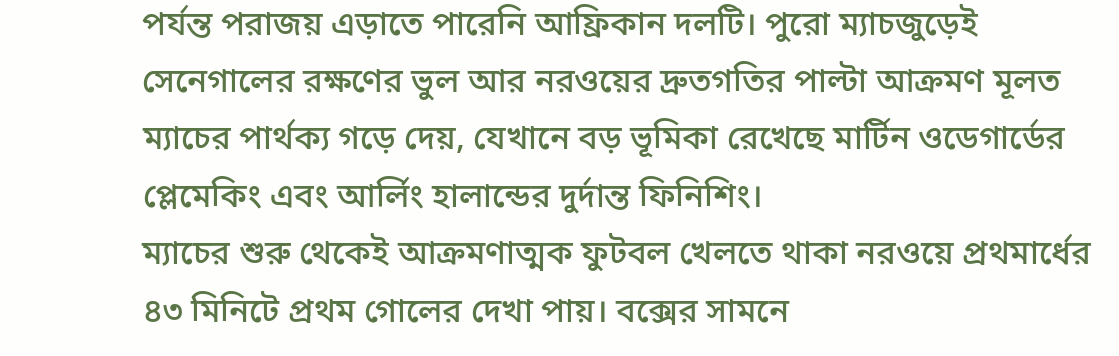পর্যন্ত পরাজয় এড়াতে পারেনি আফ্রিকান দলটি। পুরো ম্যাচজুড়েই সেনেগালের রক্ষণের ভুল আর নরওয়ের দ্রুতগতির পাল্টা আক্রমণ মূলত ম্যাচের পার্থক্য গড়ে দেয়, যেখানে বড় ভূমিকা রেখেছে মার্টিন ওডেগার্ডের প্লেমেকিং এবং আর্লিং হালান্ডের দুর্দান্ত ফিনিশিং।
ম্যাচের শুরু থেকেই আক্রমণাত্মক ফুটবল খেলতে থাকা নরওয়ে প্রথমার্ধের ৪৩ মিনিটে প্রথম গোলের দেখা পায়। বক্সের সামনে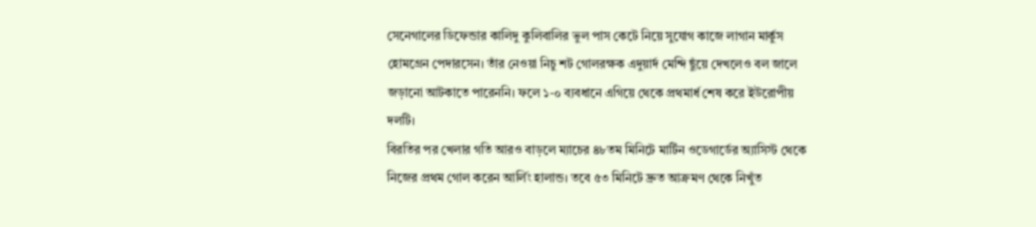সেনেগালের ডিফেন্ডার কালিদু কুলিবালির ভুল পাস কেটে নিয়ে সুযোগ কাজে লাগান মার্কুস হোমগ্রেন পেদারসেন। তাঁর নেওয়া নিচু শট গোলরক্ষক এদুয়ার্দ মেন্দি ছুঁয়ে দেখলেও বল জালে জড়ানো আটকাতে পারেননি। ফলে ১-০ ব্যবধানে এগিয়ে থেকে প্রথমার্ধ শেষ করে ইউরোপীয় দলটি।
বিরতির পর খেলার গতি আরও বাড়লে ম্যাচের ৪৮তম মিনিটে মার্টিন ওডেগার্ডের অ্যাসিস্ট থেকে নিজের প্রথম গোল করেন আর্লিং হালান্ড। তবে ৫৩ মিনিটে দ্রুত আক্রমণ থেকে নিখুঁত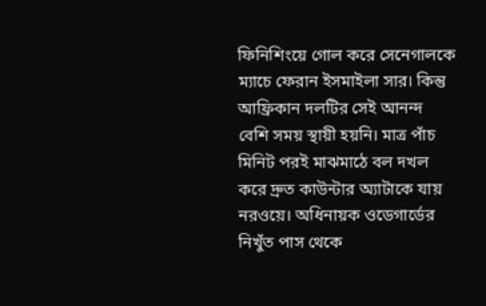ফিনিশিংয়ে গোল করে সেনেগালকে ম্যাচে ফেরান ইসমাইলা সার। কিন্তু আফ্রিকান দলটির সেই আনন্দ বেশি সময় স্থায়ী হয়নি। মাত্র পাঁচ মিনিট পরই মাঝমাঠে বল দখল করে দ্রুত কাউন্টার অ্যাটাকে যায় নরওয়ে। অধিনায়ক ওডেগার্ডের নিখুঁত পাস থেকে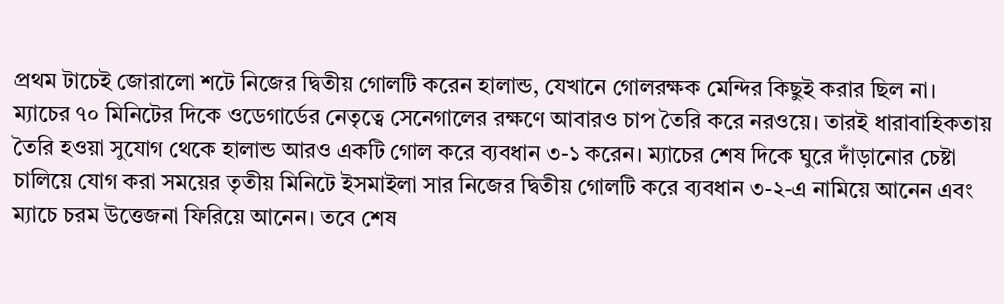প্রথম টাচেই জোরালো শটে নিজের দ্বিতীয় গোলটি করেন হালান্ড, যেখানে গোলরক্ষক মেন্দির কিছুই করার ছিল না।
ম্যাচের ৭০ মিনিটের দিকে ওডেগার্ডের নেতৃত্বে সেনেগালের রক্ষণে আবারও চাপ তৈরি করে নরওয়ে। তারই ধারাবাহিকতায় তৈরি হওয়া সুযোগ থেকে হালান্ড আরও একটি গোল করে ব্যবধান ৩-১ করেন। ম্যাচের শেষ দিকে ঘুরে দাঁড়ানোর চেষ্টা চালিয়ে যোগ করা সময়ের তৃতীয় মিনিটে ইসমাইলা সার নিজের দ্বিতীয় গোলটি করে ব্যবধান ৩-২-এ নামিয়ে আনেন এবং ম্যাচে চরম উত্তেজনা ফিরিয়ে আনেন। তবে শেষ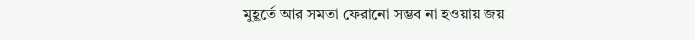মুহূর্তে আর সমতা ফেরানো সম্ভব না হওয়ায় জয়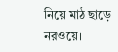নিয়ে মাঠ ছাড়ে নরওয়ে।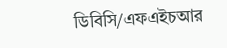ডিবিসি/এফএইচআর